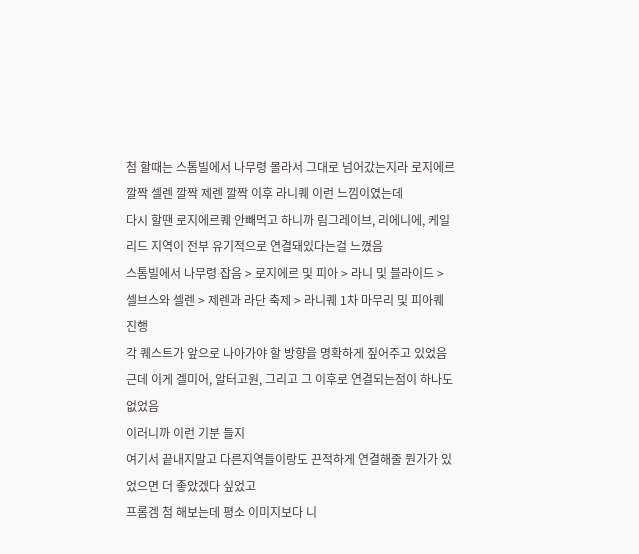첨 할때는 스톰빌에서 나무령 몰라서 그대로 넘어갔는지라 로지에르 깔짝 셀렌 깔짝 제렌 깔짝 이후 라니퀘 이런 느낌이였는데
다시 할땐 로지에르퀘 안빼먹고 하니까 림그레이브, 리에니에, 케일리드 지역이 전부 유기적으로 연결돼있다는걸 느꼈음
스톰빌에서 나무령 잡음 > 로지에르 및 피아 > 라니 및 블라이드 > 셀브스와 셀렌 > 제렌과 라단 축제 > 라니퀘 1차 마무리 및 피아퀘 진행
각 퀘스트가 앞으로 나아가야 할 방향을 명확하게 짚어주고 있었음
근데 이게 겔미어, 알터고원, 그리고 그 이후로 연결되는점이 하나도 없었음
이러니까 이런 기분 들지
여기서 끝내지말고 다른지역들이랑도 끈적하게 연결해줄 뭔가가 있었으면 더 좋았겠다 싶었고
프롬겜 첨 해보는데 평소 이미지보다 니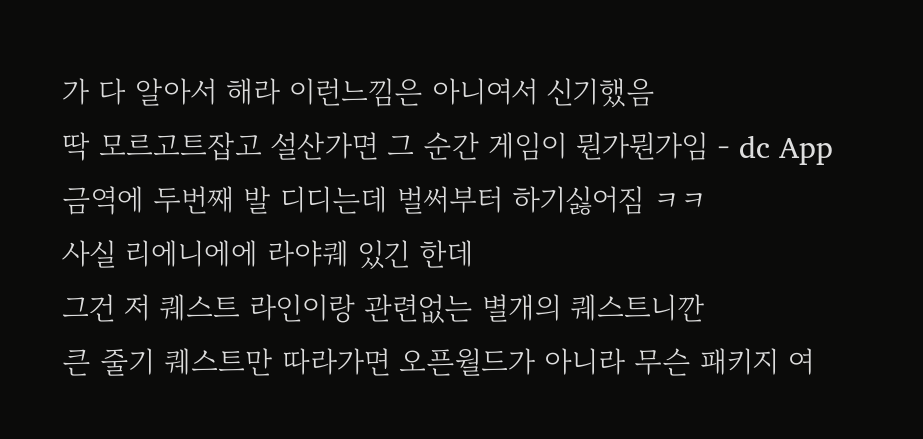가 다 알아서 해라 이런느낌은 아니여서 신기했음
딱 모르고트잡고 설산가면 그 순간 게임이 뭔가뭔가임 - dc App
금역에 두번째 발 디디는데 벌써부터 하기싫어짐 ㅋㅋ
사실 리에니에에 라야퀘 있긴 한데
그건 저 퀘스트 라인이랑 관련없는 별개의 퀘스트니깐
큰 줄기 퀘스트만 따라가면 오픈월드가 아니라 무슨 패키지 여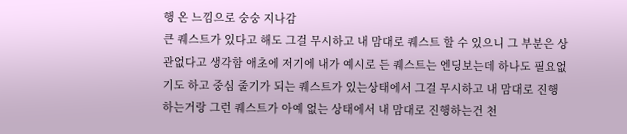행 온 느낌으로 숭숭 지나감
큰 퀘스트가 있다고 해도 그걸 무시하고 내 맘대로 퀘스트 할 수 있으니 그 부분은 상관없다고 생각함 애초에 저기에 내가 예시로 든 퀘스트는 엔딩보는데 하나도 필요없기도 하고 중심 줄기가 되는 퀘스트가 있는상태에서 그걸 무시하고 내 맘대로 진행하는거랑 그런 퀘스트가 아예 없는 상태에서 내 맘대로 진행하는건 천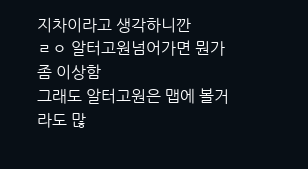지차이라고 생각하니깐
ㄹㅇ 알터고원넘어가면 뭔가 좀 이상함
그래도 알터고원은 맵에 볼거라도 많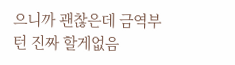으니까 괜찮은데 금역부턴 진짜 할게없음